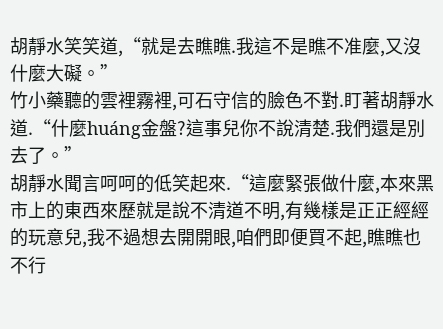胡靜水笑笑道,“就是去瞧瞧.我這不是瞧不准麼,又沒什麼大礙。”
竹小藥聽的雲裡霧裡,可石守信的臉色不對.盯著胡靜水道.“什麼huáng金盤?這事兒你不說清楚.我們還是別去了。”
胡靜水聞言呵呵的低笑起來.“這麼緊張做什麼,本來黑市上的東西來歷就是說不清道不明,有幾樣是正正經經的玩意兒,我不過想去開開眼,咱們即便買不起,瞧瞧也不行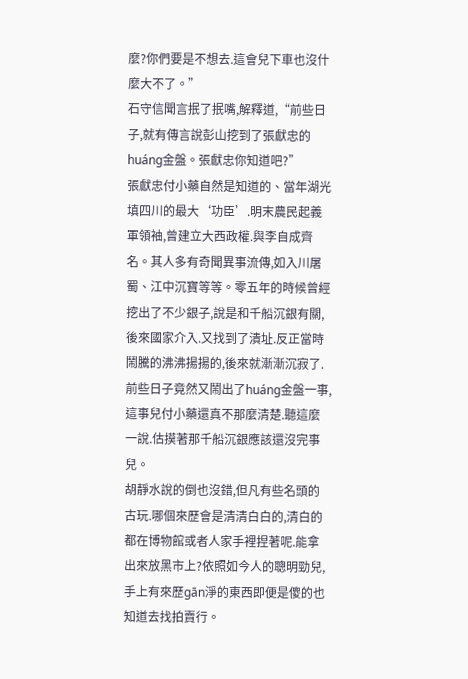麼?你們要是不想去.這會兒下車也沒什麼大不了。”
石守信聞言抿了抿嘴,解釋道,“前些日子,就有傳言說彭山挖到了張獻忠的huáng金盤。張獻忠你知道吧?”
張獻忠付小藥自然是知道的、當年湖光填四川的最大‘功臣’.明末農民起義軍領袖,曾建立大西政權.與李自成齊名。其人多有奇聞異事流傳,如入川屠蜀、江中沉寶等等。零五年的時候曾經挖出了不少銀子,說是和千船沉銀有關,後來國家介入.又找到了潰址.反正當時鬧騰的沸沸揚揚的,後來就漸漸沉寂了.前些日子竟然又鬧出了huáng金盤一事,這事兒付小藥還真不那麼清楚.聽這麼一說.估摸著那千船沉銀應該還沒完事兒。
胡靜水說的倒也沒錯,但凡有些名頭的古玩.哪個來歷會是清清白白的,清白的都在博物館或者人家手裡捏著呢.能拿出來放黑市上?依照如今人的聰明勁兒,手上有來歷gān淨的東西即便是傻的也知道去找拍賣行。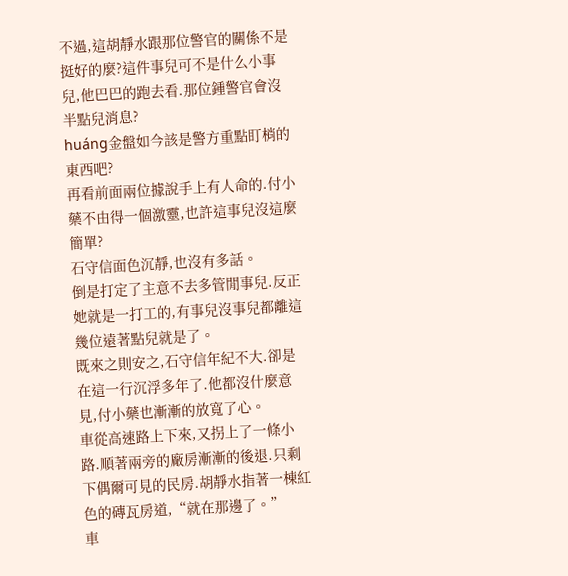不過,這胡靜水跟那位警官的關係不是挺好的麼?這件事兒可不是什么小事兒,他巴巴的跑去看.那位鍾警官會沒半點兒消息?
huáng金盤如今該是警方重點盯梢的東西吧?
再看前面兩位據說手上有人命的.付小藥不由得一個激靈,也許這事兒沒這麼簡單?
石守信面色沉靜,也沒有多話。
倒是打定了主意不去多管閒事兒.反正她就是一打工的,有事兒沒事兒都離這幾位遠著點兒就是了。
既來之則安之,石守信年紀不大.卻是在這一行沉浮多年了.他都沒什麼意見,付小藥也漸漸的放寬了心。
車從高速路上下來,又拐上了一條小路.順著兩旁的廠房漸漸的後退.只剩下偶爾可見的民房.胡靜水指著一棟紅色的磚瓦房道,“就在那邊了。”
車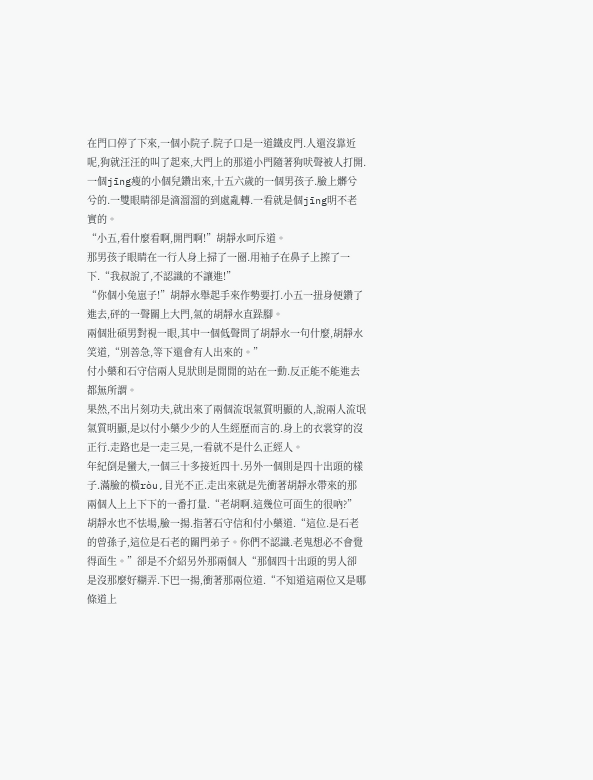在門口停了下來,一個小院子.院子口是一道鐵皮門.人還沒靠近呢,狗就汪汪的叫了起來,大門上的那道小門隨著狗吠聲被人打開.一個jīng瘦的小個兒鑽出來,十五六歲的一個男孩子.臉上髒兮兮的.一雙眼睛卻是滴溜溜的到處亂轉.一看就是個jīng明不老實的。
“小五,看什麼看啊,開門啊!”胡靜水呵斥道。
那男孩子眼睛在一行人身上掃了一圈.用袖子在鼻子上擦了一下.“我叔說了,不認識的不讓進!”
“你個小兔崽子!”胡靜水舉起手來作勢要打.小五一扭身便鑽了進去,砰的一聲關上大門,氣的胡靜水直跺腳。
兩個壯碩男對視一眼,其中一個低聲問了胡靜水一句什麼,胡靜水笑道,“別善急,等下還會有人出來的。”
付小藥和石守信兩人見狀則是閒閒的站在一動.反正能不能進去都無所謂。
果然,不出片刻功夫,就出來了兩個流氓氣質明顯的人,說兩人流氓氣質明顯,是以付小藥少少的人生經歷而言的.身上的衣裳穿的沒正行.走路也是一走三晃,一看就不是什么正經人。
年紀倒是蠻大,一個三十多接近四十.另外一個則是四十出頭的樣子.滿臉的橫ròu,目光不正.走出來就是先衝著胡靜水帶來的那兩個人上上下下的一番打量.“老胡啊.這幾位可面生的很吶?”
胡靜水也不怯場,臉一揚.指著石守信和付小藥道.“這位.是石老的曾孫子,這位是石老的關門弟子。你們不認識.老鬼想必不會覺得面生。”卻是不介紹另外那兩個人“那個四十出頭的男人卻是沒那麼好糊弄.下巴一揚,衝著那兩位道.“不知道這兩位又是哪條道上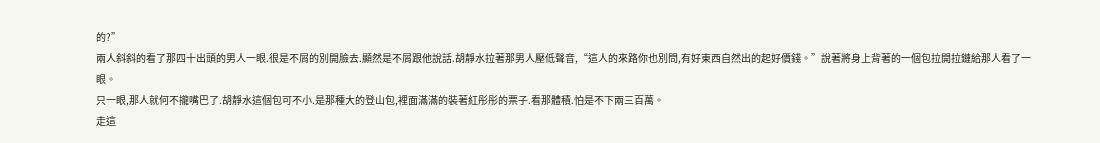的?”
兩人斜斜的看了那四十出頭的男人一眼.很是不屑的別開臉去.顯然是不屑跟他說話.胡靜水拉著那男人壓低聲音,“這人的來路你也別問,有好東西自然出的起好價錢。”說著將身上背著的一個包拉開拉鏈給那人看了一眼。
只一眼,那人就何不攏嘴巴了.胡靜水這個包可不小.是那種大的登山包,裡面滿滿的裝著紅彤彤的票子.看那體積.怕是不下兩三百萬。
走這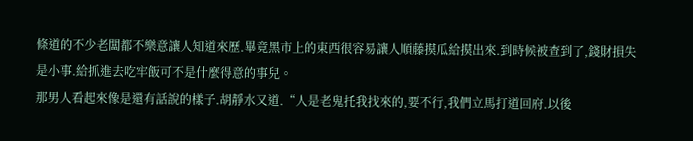條道的不少老闆都不樂意讓人知道來歷.畢竟黑市上的東西很容易讓人順藤摸瓜給摸出來.到時候被查到了,錢財損失是小事.給抓進去吃牢飯可不是什麼得意的事兒。
那男人看起來像是還有話說的樣子.胡靜水又道.“人是老鬼托我找來的,要不行,我們立馬打道回府.以後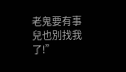老鬼要有事兒也別找我了!”